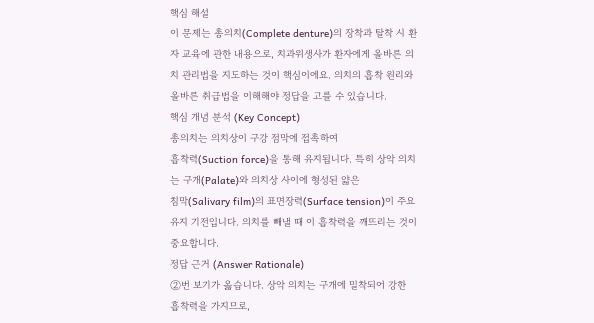핵심 해설
이 문제는 총의치(Complete denture)의 장착과 탈착 시 환자 교육에 관한 내용으로, 치과위생사가 환자에게 올바른 의치 관리법을 지도하는 것이 핵심이에요. 의치의 흡착 원리와 올바른 취급법을 이해해야 정답을 고를 수 있습니다.
핵심 개념 분석 (Key Concept)
총의치는 의치상이 구강 점막에 접촉하여
흡착력(Suction force)을 통해 유지됩니다. 특히 상악 의치는 구개(Palate)와 의치상 사이에 형성된 얇은
침막(Salivary film)의 표면장력(Surface tension)이 주요 유지 기전입니다. 의치를 빼낼 때 이 흡착력을 깨뜨리는 것이 중요합니다.
정답 근거 (Answer Rationale)
②번 보기가 옳습니다. 상악 의치는 구개에 밀착되어 강한 흡착력을 가지므로,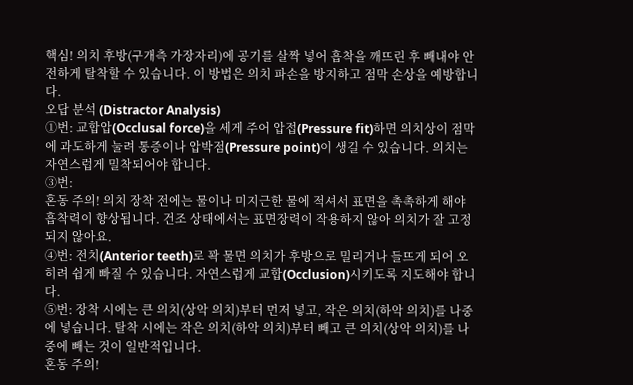핵심! 의치 후방(구개측 가장자리)에 공기를 살짝 넣어 흡착을 깨뜨린 후 빼내야 안전하게 탈착할 수 있습니다. 이 방법은 의치 파손을 방지하고 점막 손상을 예방합니다.
오답 분석 (Distractor Analysis)
①번: 교합압(Occlusal force)을 세게 주어 압접(Pressure fit)하면 의치상이 점막에 과도하게 눌려 통증이나 압박점(Pressure point)이 생길 수 있습니다. 의치는 자연스럽게 밀착되어야 합니다.
③번:
혼동 주의! 의치 장착 전에는 물이나 미지근한 물에 적셔서 표면을 촉촉하게 해야 흡착력이 향상됩니다. 건조 상태에서는 표면장력이 작용하지 않아 의치가 잘 고정되지 않아요.
④번: 전치(Anterior teeth)로 꽉 물면 의치가 후방으로 밀리거나 들뜨게 되어 오히려 쉽게 빠질 수 있습니다. 자연스럽게 교합(Occlusion)시키도록 지도해야 합니다.
⑤번: 장착 시에는 큰 의치(상악 의치)부터 먼저 넣고, 작은 의치(하악 의치)를 나중에 넣습니다. 탈착 시에는 작은 의치(하악 의치)부터 빼고 큰 의치(상악 의치)를 나중에 빼는 것이 일반적입니다.
혼동 주의!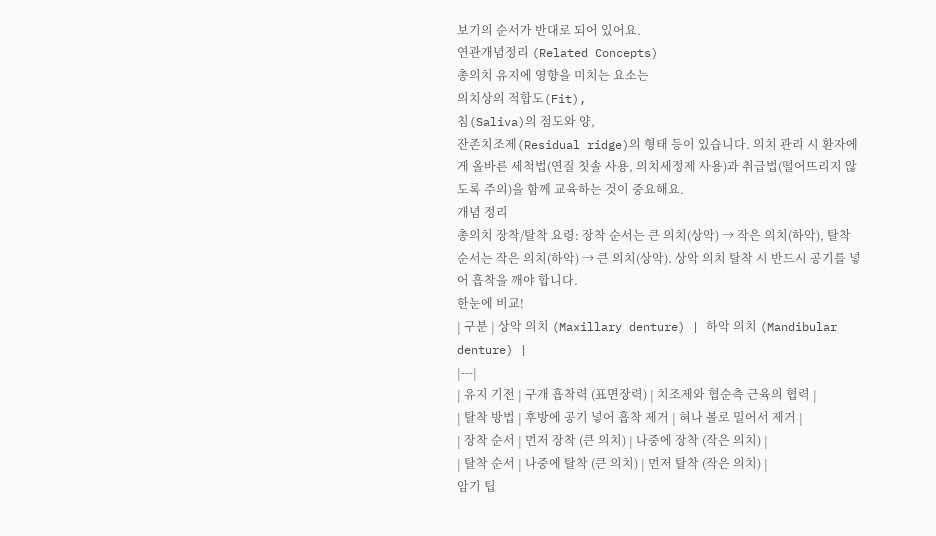보기의 순서가 반대로 되어 있어요.
연관개념정리 (Related Concepts)
총의치 유지에 영향을 미치는 요소는
의치상의 적합도(Fit),
침(Saliva)의 점도와 양,
잔존치조제(Residual ridge)의 형태 등이 있습니다. 의치 관리 시 환자에게 올바른 세척법(연질 칫솔 사용, 의치세정제 사용)과 취급법(떨어뜨리지 않도록 주의)을 함께 교육하는 것이 중요해요.
개념 정리
총의치 장착/탈착 요령: 장착 순서는 큰 의치(상악) → 작은 의치(하악), 탈착 순서는 작은 의치(하악) → 큰 의치(상악). 상악 의치 탈착 시 반드시 공기를 넣어 흡착을 깨야 합니다.
한눈에 비교!
| 구분 | 상악 의치 (Maxillary denture) | 하악 의치 (Mandibular denture) |
|---|
| 유지 기전 | 구개 흡착력 (표면장력) | 치조제와 협순측 근육의 협력 |
| 탈착 방법 | 후방에 공기 넣어 흡착 제거 | 혀나 볼로 밀어서 제거 |
| 장착 순서 | 먼저 장착 (큰 의치) | 나중에 장착 (작은 의치) |
| 탈착 순서 | 나중에 탈착 (큰 의치) | 먼저 탈착 (작은 의치) |
암기 팁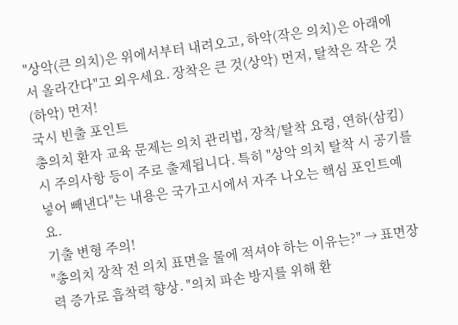"상악(큰 의치)은 위에서부터 내려오고, 하악(작은 의치)은 아래에서 올라간다"고 외우세요. 장착은 큰 것(상악) 먼저, 탈착은 작은 것(하악) 먼저!
국시 빈출 포인트
총의치 환자 교육 문제는 의치 관리법, 장착/탈착 요령, 연하(삼킴) 시 주의사항 등이 주로 출제됩니다. 특히 "상악 의치 탈착 시 공기를 넣어 빼낸다"는 내용은 국가고시에서 자주 나오는 핵심 포인트예요.
기출 변형 주의!
"총의치 장착 전 의치 표면을 물에 적셔야 하는 이유는?" → 표면장력 증가로 흡착력 향상. "의치 파손 방지를 위해 환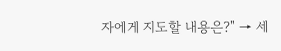자에게 지도할 내용은?" → 세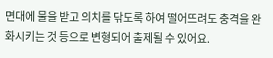면대에 물을 받고 의치를 닦도록 하여 떨어뜨려도 충격을 완화시키는 것 등으로 변형되어 출제될 수 있어요.